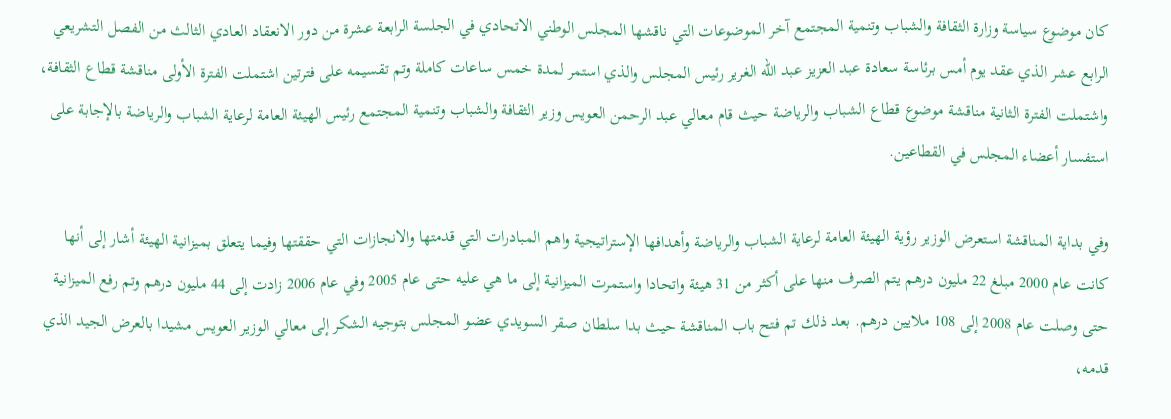كان موضوع سياسة وزارة الثقافة والشباب وتنمية المجتمع آخر الموضوعات التي ناقشها المجلس الوطني الاتحادي في الجلسة الرابعة عشرة من دور الانعقاد العادي الثالث من الفصل التشريعي الرابع عشر الذي عقد يوم أمس برئاسة سعادة عبد العزيز عبد الله الغرير رئيس المجلس والذي استمر لمدة خمس ساعات كاملة وتم تقسيمه على فترتين اشتملت الفترة الأولى مناقشة قطاع الثقافة، واشتملت الفترة الثانية مناقشة موضوع قطاع الشباب والرياضة حيث قام معالي عبد الرحمن العويس وزير الثقافة والشباب وتنمية المجتمع رئيس الهيئة العامة لرعاية الشباب والرياضة بالإجابة على استفسار أعضاء المجلس في القطاعين.

وفي بداية المناقشة استعرض الوزير رؤية الهيئة العامة لرعاية الشباب والرياضة وأهدافها الإستراتيجية واهم المبادرات التي قدمتها والانجازات التي حققتها وفيما يتعلق بميزانية الهيئة أشار إلى أنها كانت عام 2000 مبلغ 22 مليون درهم يتم الصرف منها على أكثر من 31 هيئة واتحادا واستمرت الميزانية إلى ما هي عليه حتى عام 2005 وفي عام 2006 زادت إلى 44 مليون درهم وتم رفع الميزانية حتى وصلت عام 2008 إلى 108 ملايين درهم. بعد ذلك تم فتح باب المناقشة حيث بدا سلطان صقر السويدي عضو المجلس بتوجيه الشكر إلى معالي الوزير العويس مشيدا بالعرض الجيد الذي قدمه،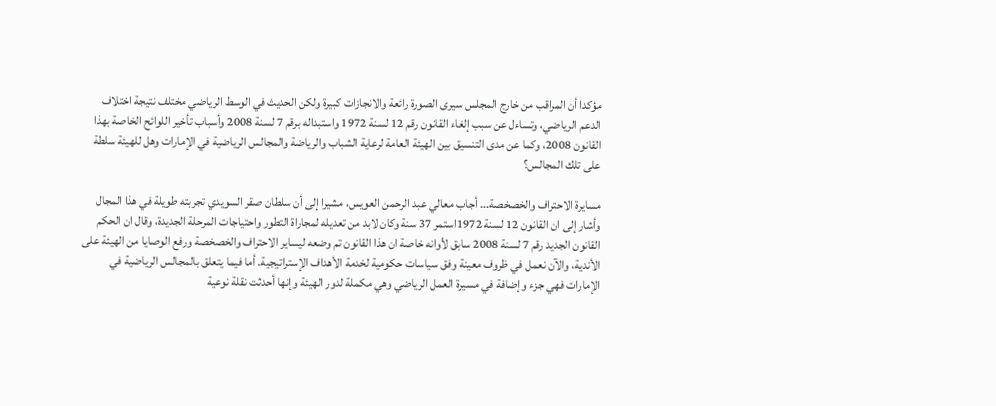مؤكدا أن المراقب من خارج المجلس سيرى الصورة رائعة والانجازات كبيرة ولكن الحديث في الوسط الرياضي مختلف نتيجة اختلاف الدعم الرياضي، وتساءل عن سبب إلغاء القانون رقم 12 لسنة 1972 واستبداله برقم 7 لسنة 2008 وأسباب تأخير اللوائح الخاصة بهذا القانون 2008، وكما عن مدى التنسيق بين الهيئة العامة لرعاية الشباب والرياضة والمجالس الرياضية في الإمارات وهل للهيئة سلطة على تلك المجالس؟

مسايرة الاحتراف والخصخصة... أجاب معالي عبد الرحمن العويس، مشيرا إلى أن سلطان صقر السويدي تجربته طويلة في هذا المجال وأشار إلى ان القانون 12 لسنة 1972استمر 37 سنة وكان لابد من تعديله لمجاراة التطور واحتياجات المرحلة الجديدة، وقال ان الحكم القانون الجديد رقم 7 لسنة 2008 سابق لأوانه خاصة ان هذا القانون تم وضعه ليساير الاحتراف والخصخصة ورفع الوصايا من الهيئة على الأندية، والآن نعمل في ظروف معينة وفق سياسات حكومية لخدمة الأهداف الإستراتيجية. أما فيما يتعلق بالمجالس الرياضية في الإمارات فهي جزء وإضافة في مسيرة العمل الرياضي وهي مكملة لدور الهيئة وإنها أحدثت نقلة نوعية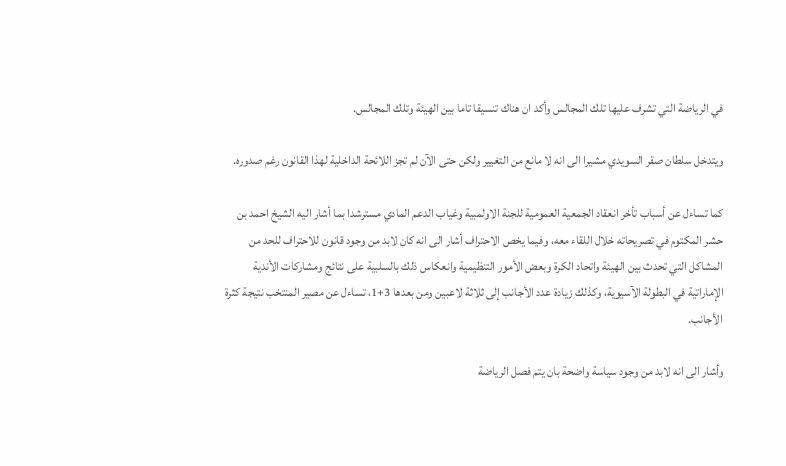في الرياضة التي تشرف عليها تلك المجالس وأكد ان هناك تنسيقا تاما بين الهيئة وتلك المجالس.

ويتدخل سلطان صقر السويدي مشيرا الى انه لا مانع من التغيير ولكن حتى الآن لم تجز اللائحة الداخلية لهذا القانون رغم صدوره.

كما تساءل عن أسباب تأخر انعقاد الجمعية العمومية للجنة الاولمبية وغياب الدعم المادي مسترشدا بما أشار اليه الشيخ احمد بن حشر المكتوم في تصريحاته خلال اللقاء معه، وفيما يخص الاحتراف أشار الى انه كان لابد من وجود قانون للاحتراف للحد من المشاكل التي تحدث بين الهيئة واتحاد الكرة وبعض الأمور التنظيمية وانعكاس ذلك بالسلبية على نتائج ومشاركات الأندية الإماراتية في البطولة الآسيوية، وكذلك زيادة عدد الأجانب إلى ثلاثة لاعبين ومن بعدها 3+1، تساءل عن مصير المنتخب نتيجة كثرة الأجانب.

وأشار الى انه لابد من وجود سياسة واضحة بان يتم فصل الرياضة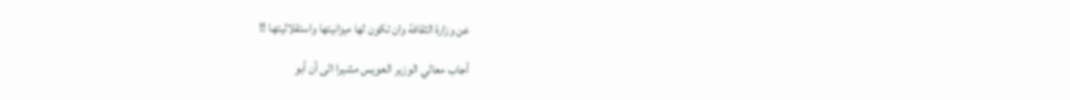عن وزارة الثقافة وان تكون لها ميزانيتها واستقلاليتها !!

أجاب معالي الوزير العويس مشيرا الى أن أبو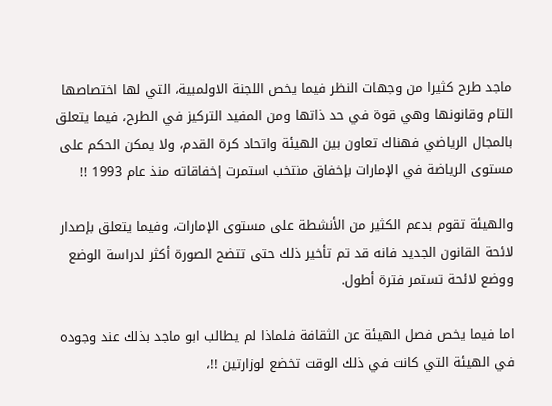ماجد طرح كثيرا من وجهات النظر فيما يخص اللجنة الاولمبية، التي لها اختصاصها التام وقانونها وهي قوة في حد ذاتها ومن المفيد التركيز في الطرح، فيما يتعلق بالمجال الرياضي فهناك تعاون بين الهيئة واتحاد كرة القدم، ولا يمكن الحكم على مستوى الرياضة في الإمارات بإخفاق منتخب استمرت إخفاقاته منذ عام 1993 !!

والهيئة تقوم بدعم الكثير من الأنشطة على مستوى الإمارات، وفيما يتعلق بإصدار لائحة القانون الجديد فانه قد تم تأخير ذلك حتى تتضح الصورة أكثر لدراسة الوضع ووضع لائحة تستمر فترة أطول.

اما فيما يخص فصل الهيئة عن الثقافة فلماذا لم يطالب ابو ماجد بذلك عند وجوده في الهيئة التي كانت في ذلك الوقت تخضع لوزارتين !!،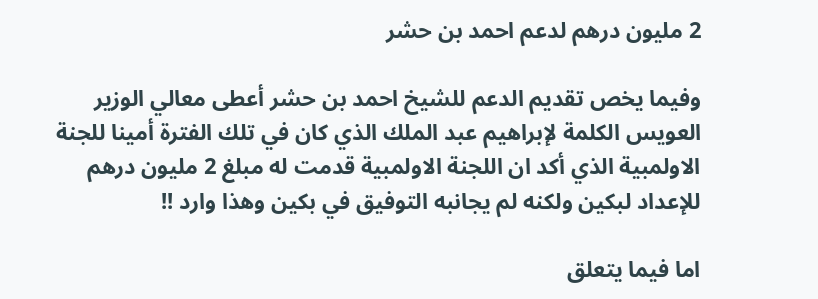2 مليون درهم لدعم احمد بن حشر

وفيما يخص تقديم الدعم للشيخ احمد بن حشر أعطى معالي الوزير العويس الكلمة لإبراهيم عبد الملك الذي كان في تلك الفترة أمينا للجنة الاولمبية الذي أكد ان اللجنة الاولمبية قدمت له مبلغ 2 مليون درهم للإعداد لبكين ولكنه لم يجانبه التوفيق في بكين وهذا وارد !!

اما فيما يتعلق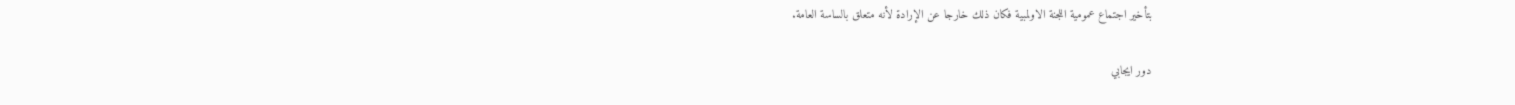بتأخير اجتماع عمومية اللجنة الاولمبية فكان ذلك خارجا عن الإرادة لأنه متعلق بالساسة العامة.

دور ايجابي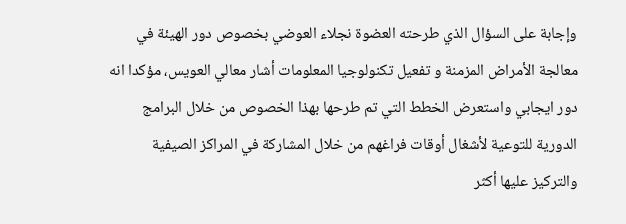وإجابة على السؤال الذي طرحته العضوة نجلاء العوضي بخصوص دور الهيئة في معالجة الأمراض المزمنة و تفعيل تكنولوجيا المعلومات أشار معالي العويس، مؤكدا انه دور ايجابي واستعرض الخطط التي تم طرحها بهذا الخصوص من خلال البرامج الدورية للتوعية لأشغال أوقات فراغهم من خلال المشاركة في المراكز الصيفية والتركيز عليها أكثر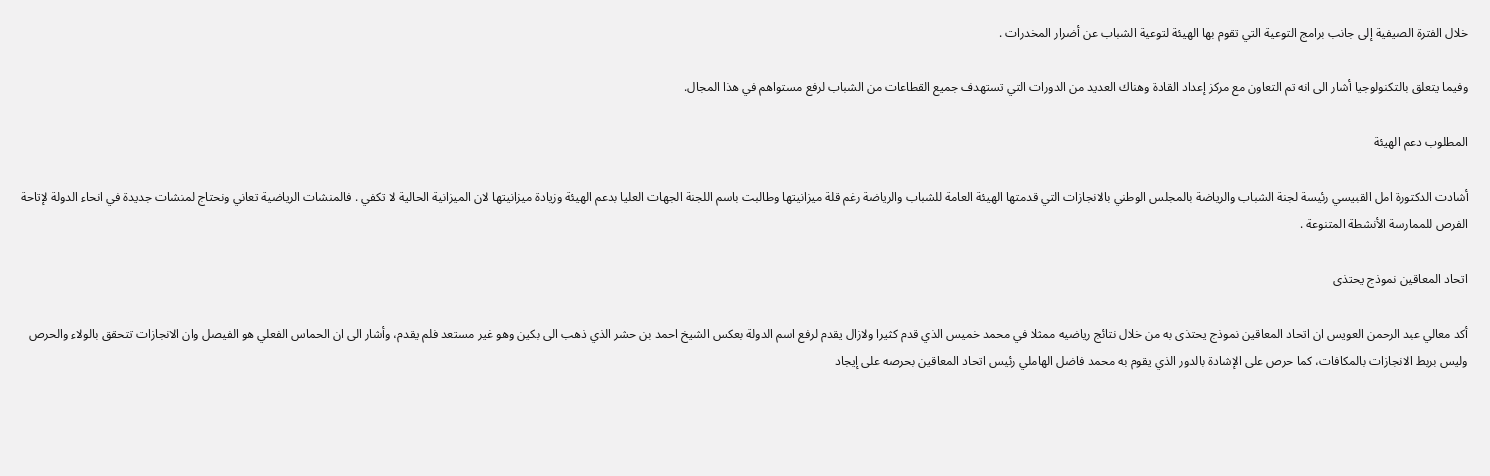خلال الفترة الصيفية إلى جانب برامج التوعية التي تقوم بها الهيئة لتوعية الشباب عن أضرار المخدرات .

وفيما يتعلق بالتكنولوجيا أشار الى انه تم التعاون مع مركز إعداد القادة وهناك العديد من الدورات التي تستهدف جميع القطاعات من الشباب لرفع مستواهم في هذا المجال.

المطلوب دعم الهيئة

أشادت الدكتورة امل القبيسي رئيسة لجنة الشباب والرياضة بالمجلس الوطني بالانجازات التي قدمتها الهيئة العامة للشباب والرياضة رغم قلة ميزانيتها وطالبت باسم اللجنة الجهات العليا بدعم الهيئة وزيادة ميزانيتها لان الميزانية الحالية لا تكفي . فالمنشات الرياضية تعاني ونحتاج لمنشات جديدة في انحاء الدولة لإتاحة الفرص للممارسة الأنشطة المتنوعة .

اتحاد المعاقين نموذج يحتذى

أكد معالي عبد الرحمن العويس ان اتحاد المعاقين نموذج يحتذى به من خلال نتائج رياضيه ممثلا في محمد خميس الذي قدم كثيرا ولازال يقدم لرفع اسم الدولة بعكس الشيخ احمد بن حشر الذي ذهب الى بكين وهو غير مستعد فلم يقدم، وأشار الى ان الحماس الفعلي هو الفيصل وان الانجازات تتحقق بالولاء والحرص وليس بربط الانجازات بالمكافات، كما حرص على الإشادة بالدور الذي يقوم به محمد فاضل الهاملي رئيس اتحاد المعاقين بحرصه على إيجاد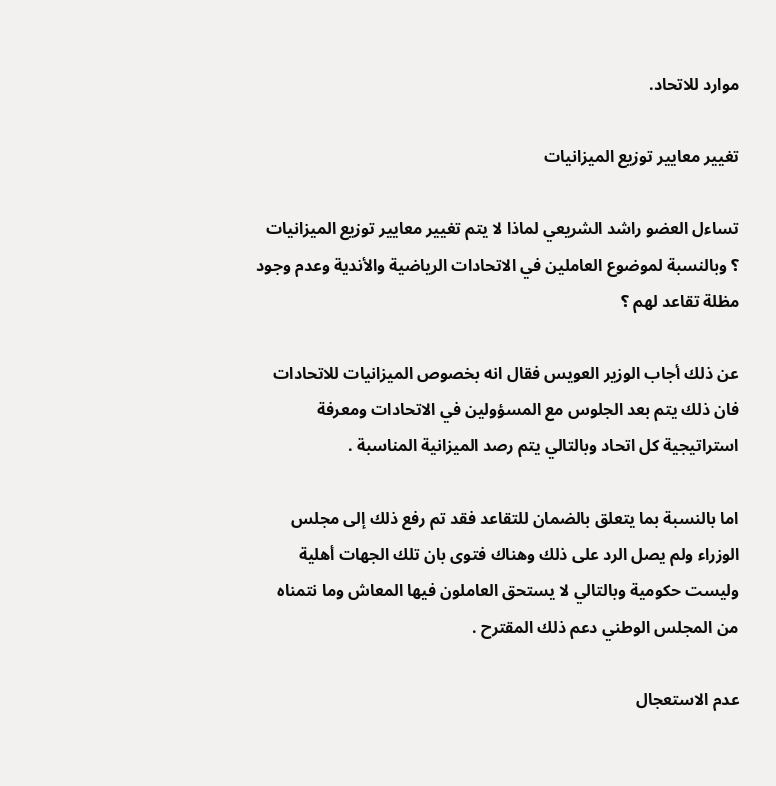موارد للاتحاد.

تغيير معايير توزيع الميزانيات

تساءل العضو راشد الشريعي لماذا لا يتم تغيير معايير توزيع الميزانيات ؟ وبالنسبة لموضوع العاملين في الاتحادات الرياضية والأندية وعدم وجود مظلة تقاعد لهم ؟

عن ذلك أجاب الوزير العويس فقال انه بخصوص الميزانيات للاتحادات فان ذلك يتم بعد الجلوس مع المسؤولين في الاتحادات ومعرفة استراتيجية كل اتحاد وبالتالي يتم رصد الميزانية المناسبة .

اما بالنسبة بما يتعلق بالضمان للتقاعد فقد تم رفع ذلك إلى مجلس الوزراء ولم يصل الرد على ذلك وهناك فتوى بان تلك الجهات أهلية وليست حكومية وبالتالي لا يستحق العاملون فيها المعاش وما نتمناه من المجلس الوطني دعم ذلك المقترح .

عدم الاستعجال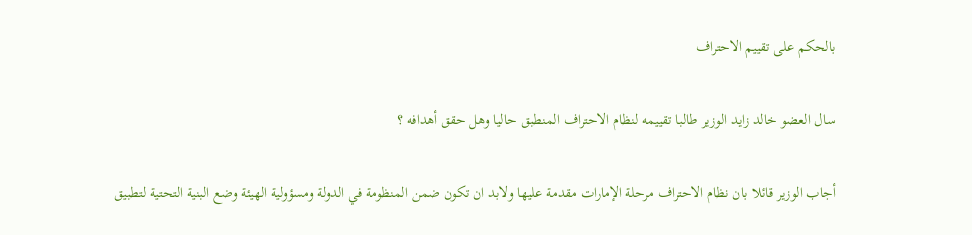بالحكم على تقييم الاحتراف

سال العضو خالد زايد الوزير طالبا تقييمه لنظام الاحتراف المنطبق حاليا وهل حقق أهدافه ؟

أجاب الوزير قائلا بان نظام الاحتراف مرحلة الإمارات مقدمة عليها ولابد ان تكون ضمن المنظومة في الدولة ومسؤولية الهيئة وضع البنية التحتية لتطبيق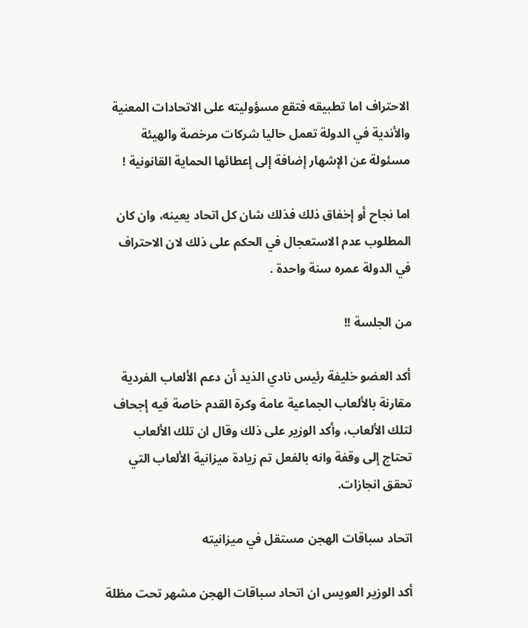الاحتراف اما تطبيقه فتقع مسؤوليته على الاتحادات المعنية والأندية في الدولة تعمل حاليا شركات مرخصة والهيئة مسئولة عن الإشهار إضافة إلى إعطائها الحماية القانونية !

اما نجاح أو إخفاق ذلك فذلك شان كل اتحاد يعينه، وان كان المطلوب عدم الاستعجال في الحكم على ذلك لان الاحتراف في الدولة عمره سنة واحدة .

من الجلسة !!

أكد العضو خليفة رئيس نادي الذيد أن دعم الألعاب الفردية مقارنة بالألعاب الجماعية عامة وكرة القدم خاصة فيه إجحاف لتلك الألعاب، وأكد الوزير على ذلك وقال ان تلك الألعاب تحتاج إلى وقفة وانه بالفعل تم زيادة ميزانية الألعاب التي تحقق انجازات.

اتحاد سباقات الهجن مستقل في ميزانيته

أكد الوزير العويس ان اتحاد سباقات الهجن مشهر تحت مظلة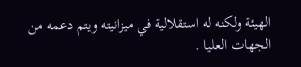الهيئة ولكنه له استقلالية في ميزانيته ويتم دعمه من الجهات العليا .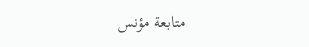متابعة مؤنس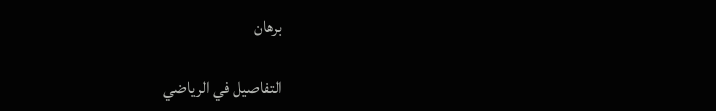برهان

التفاصيل في الرياضي